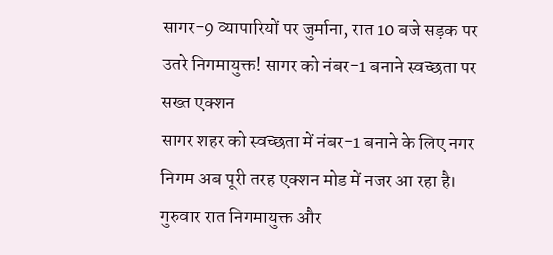सागर-9 व्यापारियों पर जुर्माना, रात 10 बजे सड़क पर उतरे निगमायुक्त! सागर को नंबर-1 बनाने स्वच्छता पर सख्त एक्शन
सागर शहर को स्वच्छता में नंबर-1 बनाने के लिए नगर निगम अब पूरी तरह एक्शन मोड में नजर आ रहा है। गुरुवार रात निगमायुक्त और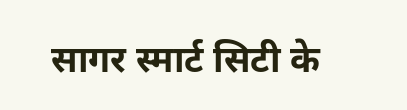सागर स्मार्ट सिटी के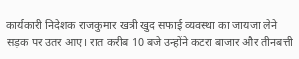कार्यकारी निदेशक राजकुमार खत्री खुद सफाई व्यवस्था का जायजा लेने सड़क पर उतर आए। रात करीब 10 बजे उन्होंने कटरा बाजार और तीनबत्ती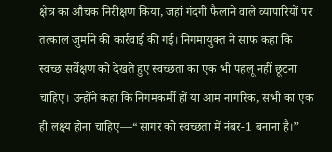क्षेत्र का औचक निरीक्षण किया, जहां गंदगी फैलाने वाले व्यापारियों पर तत्काल जुर्माने की कार्रवाई की गई। निगमायुक्त ने साफ कहा कि स्वच्छ सर्वेक्षण को देखते हुए स्वच्छता का एक भी पहलू नहीं छूटना चाहिए। उन्होंने कहा कि निगमकर्मी हों या आम नागरिक, सभी का एक ही लक्ष्य होना चाहिए—“सागर को स्वच्छता में नंबर-1 बनाना है।”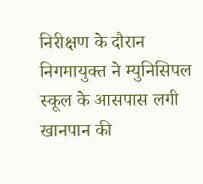निरीक्षण के दौरान निगमायुक्त ने म्युनिसिपल स्कूल के आसपास लगी खानपान की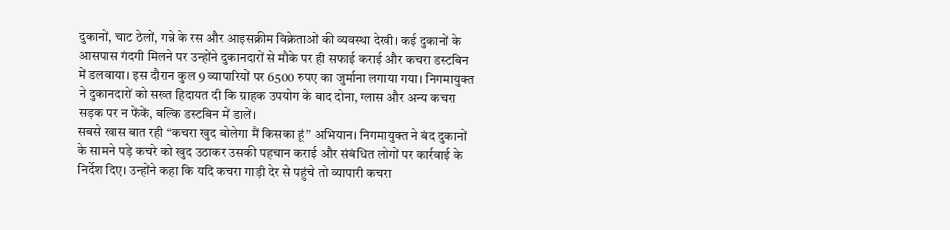दुकानों, चाट ठेलों, गन्ने के रस और आइसक्रीम विक्रेताओं की व्यवस्था देखी। कई दुकानों के आसपास गंदगी मिलने पर उन्होंने दुकानदारों से मौके पर ही सफाई कराई और कचरा डस्टबिन में डलवाया। इस दौरान कुल 9 व्यापारियों पर 6500 रुपए का जुर्माना लगाया गया। निगमायुक्त ने दुकानदारों को सख्त हिदायत दी कि ग्राहक उपयोग के बाद दोना, ग्लास और अन्य कचरा सड़क पर न फेंकें, बल्कि डस्टबिन में डालें।
सबसे खास बात रही “कचरा खुद बोलेगा मैं किसका हूं” अभियान। निगमायुक्त ने बंद दुकानों के सामने पड़े कचरे को खुद उठाकर उसकी पहचान कराई और संबंधित लोगों पर कार्रवाई के निर्देश दिए। उन्होंने कहा कि यदि कचरा गाड़ी देर से पहुंचे तो व्यापारी कचरा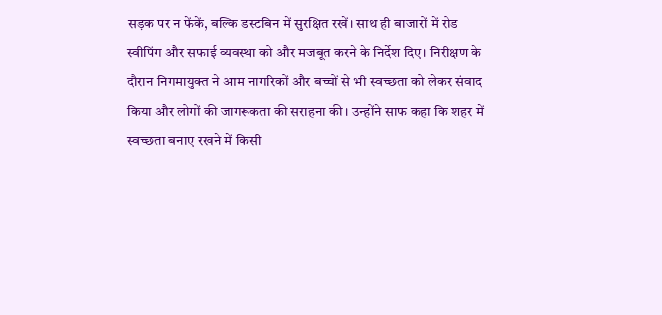सड़क पर न फेंकें, बल्कि डस्टबिन में सुरक्षित रखें। साथ ही बाजारों में रोड स्वीपिंग और सफाई व्यवस्था को और मजबूत करने के निर्देश दिए। निरीक्षण के दौरान निगमायुक्त ने आम नागरिकों और बच्चों से भी स्वच्छता को लेकर संवाद किया और लोगों की जागरूकता की सराहना की। उन्होंने साफ कहा कि शहर में स्वच्छता बनाए रखने में किसी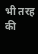भी तरह की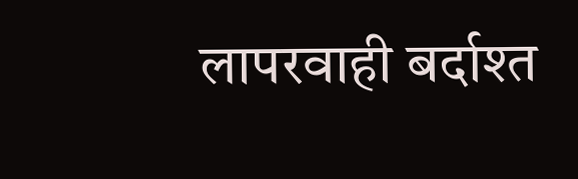लापरवाही बर्दाश्त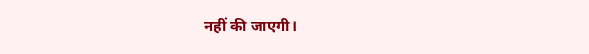नहीं की जाएगी।